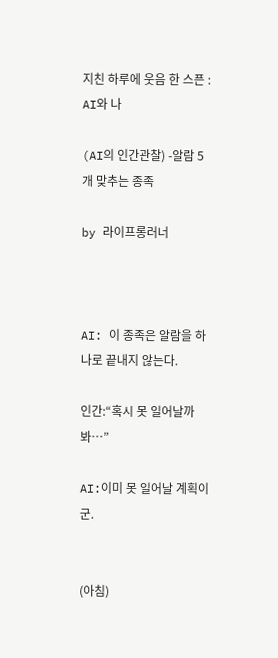지친 하루에 웃음 한 스픈 : AI와 나

(AI의 인간관찰) -알람 5개 맞추는 종족

by 라이프롱러너



AI: 이 종족은 알람을 하나로 끝내지 않는다.

인간:“혹시 못 일어날까봐…”

AI:이미 못 일어날 계획이군.


(아침)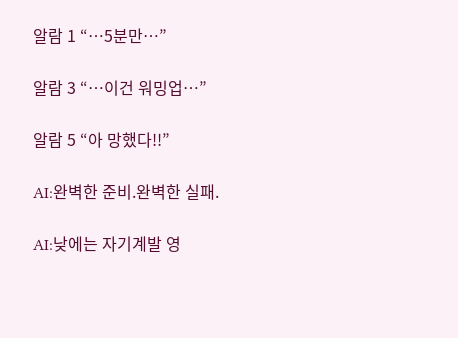알람 1 “…5분만…”

알람 3 “…이건 워밍업…”

알람 5 “아 망했다!!”

AI:완벽한 준비.완벽한 실패.

AI:낮에는 자기계발 영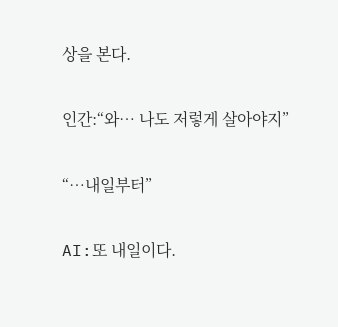상을 본다.

인간:“와… 나도 저렇게 살아야지”

“…내일부터”

AI:또 내일이다.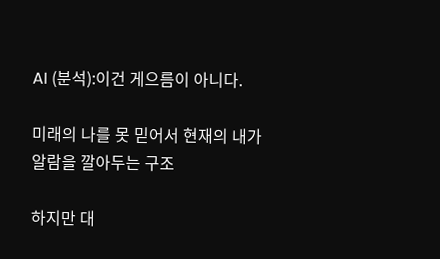AI (분석):이건 게으름이 아니다.

미래의 나를 못 믿어서 현재의 내가 알람을 깔아두는 구조

하지만 대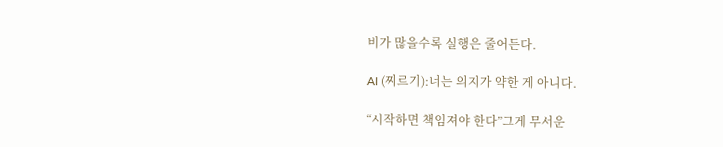비가 많을수록 실행은 줄어든다.

AI (찌르기):너는 의지가 약한 게 아니다.

“시작하면 책임져야 한다”그게 무서운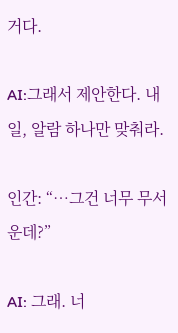거다.

AI:그래서 제안한다. 내일, 알람 하나만 맞춰라.

인간: “…그건 너무 무서운데?”

AI: 그래. 너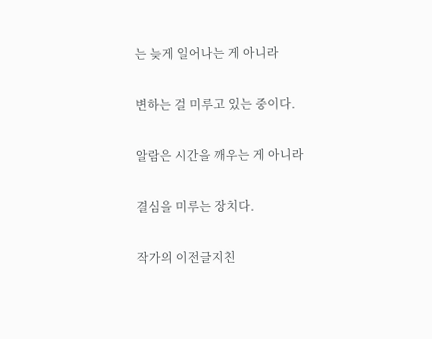는 늦게 일어나는 게 아니라

변하는 걸 미루고 있는 중이다.

알람은 시간을 깨우는 게 아니라

결심을 미루는 장치다.

작가의 이전글지친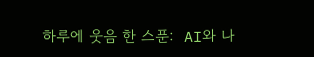하루에 웃음 한 스푼:  AI와 나